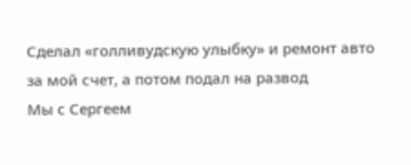Сделал «голливудскую улыбку» и ремонт авто за мой счет, а потом подал на развод
Мы с Сергеем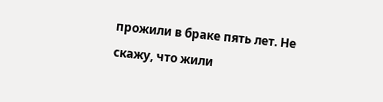прожили в браке пять лет. Не скажу, что жили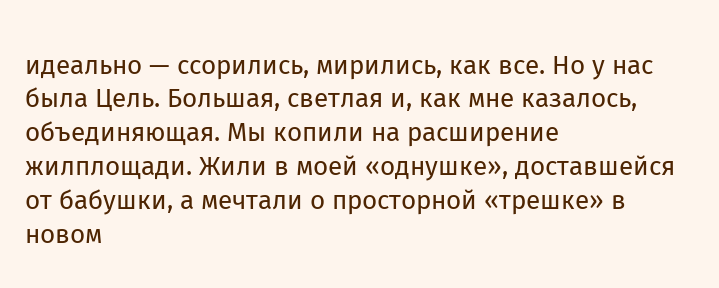идеально — ссорились, мирились, как все. Но у нас была Цель. Большая, светлая и, как мне казалось, объединяющая. Мы копили на расширение жилплощади. Жили в моей «однушке», доставшейся от бабушки, а мечтали о просторной «трешке» в новом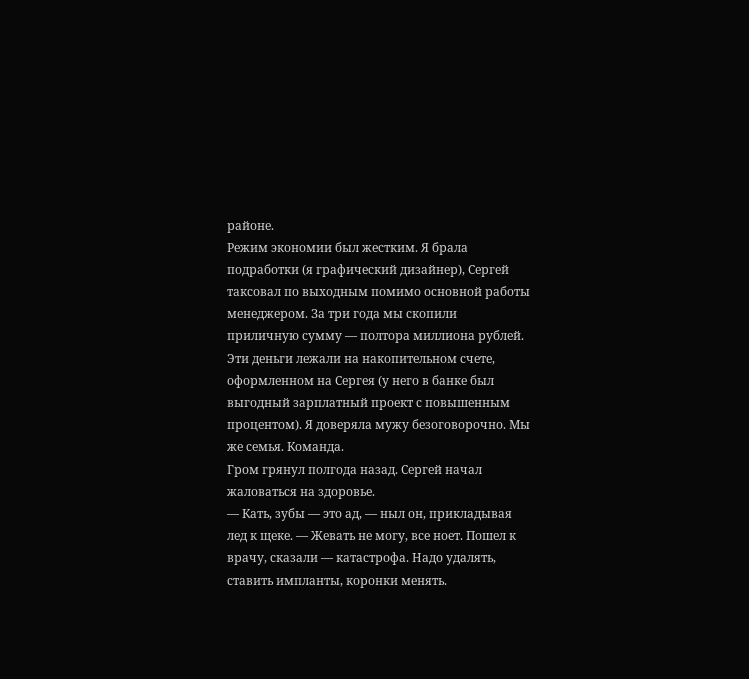районе.
Режим экономии был жестким. Я брала подработки (я графический дизайнер), Сергей таксовал по выходным помимо основной работы менеджером. За три года мы скопили приличную сумму — полтора миллиона рублей. Эти деньги лежали на накопительном счете, оформленном на Сергея (у него в банке был выгодный зарплатный проект с повышенным процентом). Я доверяла мужу безоговорочно. Мы же семья. Команда.
Гром грянул полгода назад. Сергей начал жаловаться на здоровье.
— Кать, зубы — это ад, — ныл он, прикладывая лед к щеке. — Жевать не могу, все ноет. Пошел к врачу, сказали — катастрофа. Надо удалять, ставить импланты, коронки менять.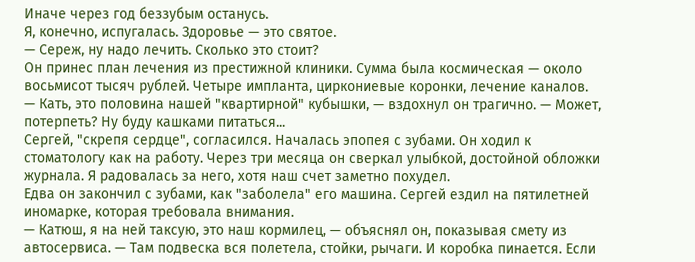Иначе через год беззубым останусь.
Я, конечно, испугалась. Здоровье — это святое.
— Сереж, ну надо лечить. Сколько это стоит?
Он принес план лечения из престижной клиники. Сумма была космическая — около восьмисот тысяч рублей. Четыре импланта, циркониевые коронки, лечение каналов.
— Кать, это половина нашей "квартирной" кубышки, — вздохнул он трагично. — Может, потерпеть? Ну буду кашками питаться...
Сергей, "скрепя сердце", согласился. Началась эпопея с зубами. Он ходил к стоматологу как на работу. Через три месяца он сверкал улыбкой, достойной обложки журнала. Я радовалась за него, хотя наш счет заметно похудел.
Едва он закончил с зубами, как "заболела" его машина. Сергей ездил на пятилетней иномарке, которая требовала внимания.
— Катюш, я на ней таксую, это наш кормилец, — объяснял он, показывая смету из автосервиса. — Там подвеска вся полетела, стойки, рычаги. И коробка пинается. Если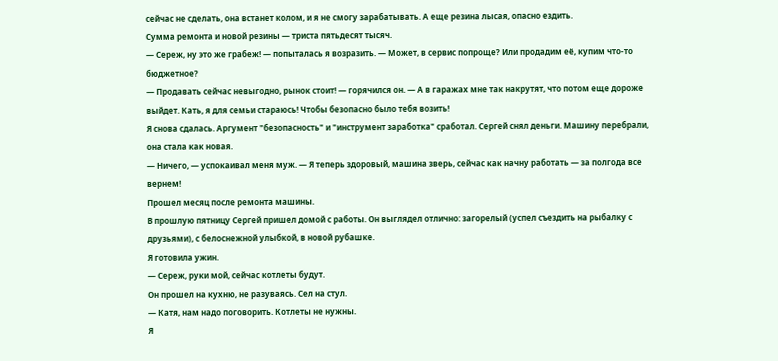сейчас не сделать, она встанет колом, и я не смогу зарабатывать. А еще резина лысая, опасно ездить.
Сумма ремонта и новой резины — триста пятьдесят тысяч.
— Сереж, ну это же грабеж! — попыталась я возразить. — Может, в сервис попроще? Или продадим её, купим что-то бюджетное?
— Продавать сейчас невыгодно, рынок стоит! — горячился он. — А в гаражах мне так накрутят, что потом еще дороже выйдет. Кать, я для семьи стараюсь! Чтобы безопасно было тебя возить!
Я снова сдалась. Аргумент "безопасность" и "инструмент заработка" сработал. Сергей снял деньги. Машину перебрали, она стала как новая.
— Ничего, — успокаивал меня муж. — Я теперь здоровый, машина зверь, сейчас как начну работать — за полгода все вернем!
Прошел месяц после ремонта машины.
В прошлую пятницу Сергей пришел домой с работы. Он выглядел отлично: загорелый (успел съездить на рыбалку с друзьями), с белоснежной улыбкой, в новой рубашке.
Я готовила ужин.
— Сереж, руки мой, сейчас котлеты будут.
Он прошел на кухню, не разуваясь. Сел на стул.
— Катя, нам надо поговорить. Котлеты не нужны.
Я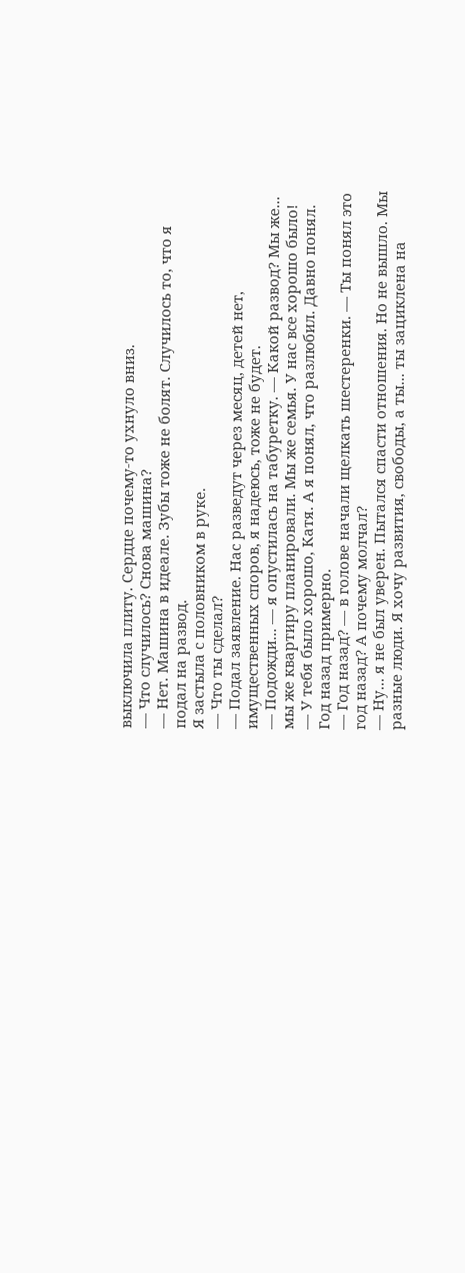выключила плиту. Сердце почему-то ухнуло вниз.
— Что случилось? Снова машина?
— Нет. Машина в идеале. Зубы тоже не болят. Случилось то, что я подал на развод.
Я застыла с половником в руке.
— Что ты сделал?
— Подал заявление. Нас разведут через месяц, детей нет, имущественных споров, я надеюсь, тоже не будет.
— Подожди... — я опустилась на табуретку. — Какой развод? Мы же... мы же квартиру планировали. Мы же семья. У нас все хорошо было!
— У тебя было хорошо, Катя. А я понял, что разлюбил. Давно понял. Год назад примерно.
— Год назад? — в голове начали щелкать шестеренки. — Ты понял это год назад? А почему молчал?
— Ну... я не был уверен. Пытался спасти отношения. Но не вышло. Мы разные люди. Я хочу развития, свободы, а ты... ты зациклена на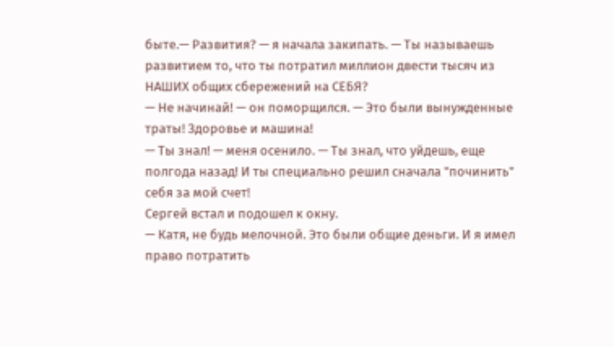быте.— Развития? — я начала закипать. — Ты называешь развитием то, что ты потратил миллион двести тысяч из НАШИХ общих сбережений на СЕБЯ?
— Не начинай! — он поморщился. — Это были вынужденные траты! Здоровье и машина!
— Ты знал! — меня осенило. — Ты знал, что уйдешь, еще полгода назад! И ты специально решил сначала "починить" себя за мой счет!
Сергей встал и подошел к окну.
— Катя, не будь мелочной. Это были общие деньги. И я имел право потратить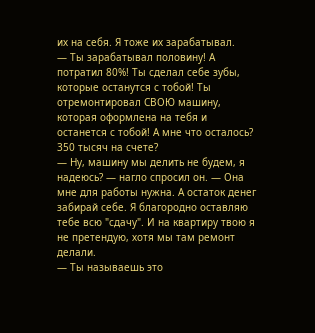их на себя. Я тоже их зарабатывал.
— Ты зарабатывал половину! А потратил 80%! Ты сделал себе зубы, которые останутся с тобой! Ты отремонтировал СВОЮ машину, которая оформлена на тебя и останется с тобой! А мне что осталось? 350 тысяч на счете?
— Ну, машину мы делить не будем, я надеюсь? — нагло спросил он. — Она мне для работы нужна. А остаток денег забирай себе. Я благородно оставляю тебе всю "сдачу". И на квартиру твою я не претендую, хотя мы там ремонт делали.
— Ты называешь это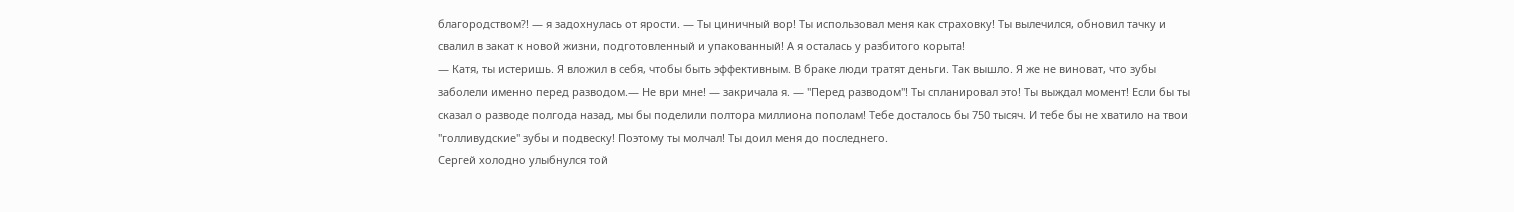благородством?! — я задохнулась от ярости. — Ты циничный вор! Ты использовал меня как страховку! Ты вылечился, обновил тачку и свалил в закат к новой жизни, подготовленный и упакованный! А я осталась у разбитого корыта!
— Катя, ты истеришь. Я вложил в себя, чтобы быть эффективным. В браке люди тратят деньги. Так вышло. Я же не виноват, что зубы заболели именно перед разводом.— Не ври мне! — закричала я. — "Перед разводом"! Ты спланировал это! Ты выждал момент! Если бы ты сказал о разводе полгода назад, мы бы поделили полтора миллиона пополам! Тебе досталось бы 750 тысяч. И тебе бы не хватило на твои "голливудские" зубы и подвеску! Поэтому ты молчал! Ты доил меня до последнего.
Сергей холодно улыбнулся той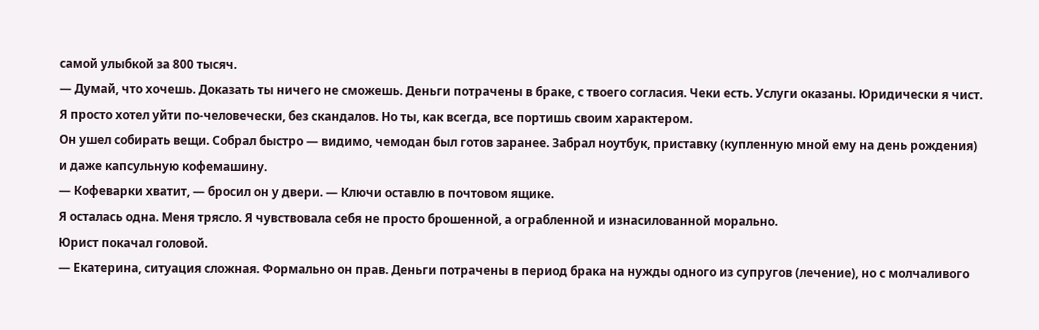самой улыбкой за 800 тысяч.
— Думай, что хочешь. Доказать ты ничего не сможешь. Деньги потрачены в браке, с твоего согласия. Чеки есть. Услуги оказаны. Юридически я чист. Я просто хотел уйти по-человечески, без скандалов. Но ты, как всегда, все портишь своим характером.
Он ушел собирать вещи. Собрал быстро — видимо, чемодан был готов заранее. Забрал ноутбук, приставку (купленную мной ему на день рождения) и даже капсульную кофемашину.
— Кофеварки хватит, — бросил он у двери. — Ключи оставлю в почтовом ящике.
Я осталась одна. Меня трясло. Я чувствовала себя не просто брошенной, а ограбленной и изнасилованной морально.
Юрист покачал головой.
— Екатерина, ситуация сложная. Формально он прав. Деньги потрачены в период брака на нужды одного из супругов (лечение), но с молчаливого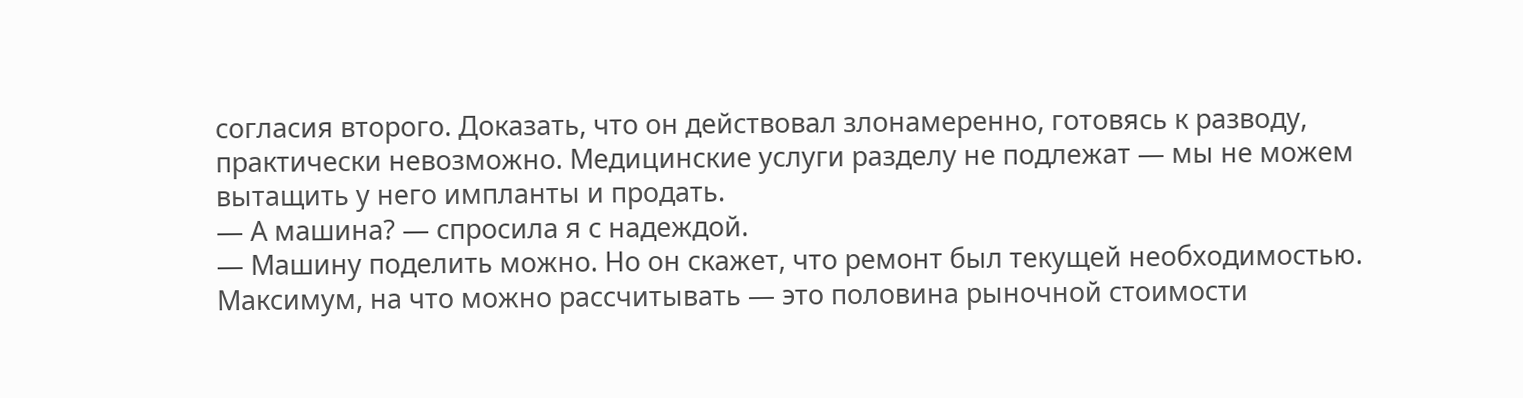согласия второго. Доказать, что он действовал злонамеренно, готовясь к разводу, практически невозможно. Медицинские услуги разделу не подлежат — мы не можем вытащить у него импланты и продать.
— А машина? — спросила я с надеждой.
— Машину поделить можно. Но он скажет, что ремонт был текущей необходимостью. Максимум, на что можно рассчитывать — это половина рыночной стоимости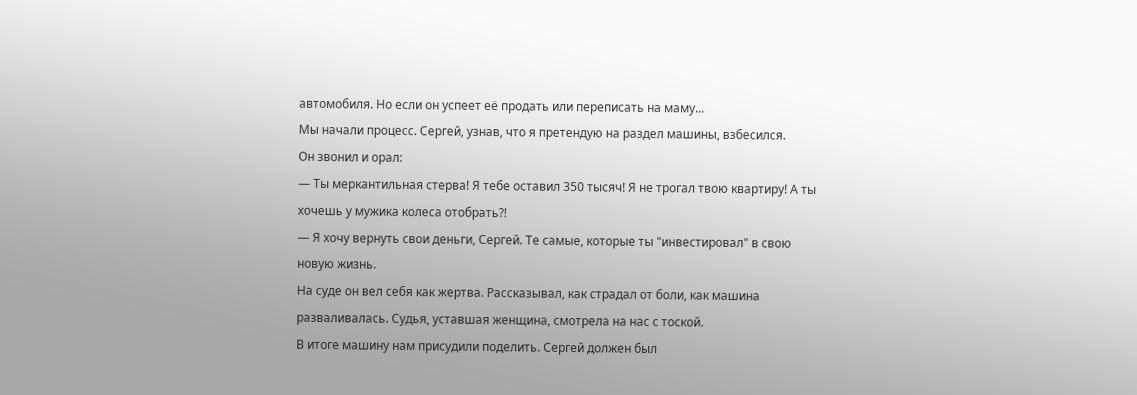автомобиля. Но если он успеет её продать или переписать на маму...
Мы начали процесс. Сергей, узнав, что я претендую на раздел машины, взбесился.
Он звонил и орал:
— Ты меркантильная стерва! Я тебе оставил 350 тысяч! Я не трогал твою квартиру! А ты хочешь у мужика колеса отобрать?!
— Я хочу вернуть свои деньги, Сергей. Те самые, которые ты "инвестировал" в свою новую жизнь.
На суде он вел себя как жертва. Рассказывал, как страдал от боли, как машина разваливалась. Судья, уставшая женщина, смотрела на нас с тоской.
В итоге машину нам присудили поделить. Сергей должен был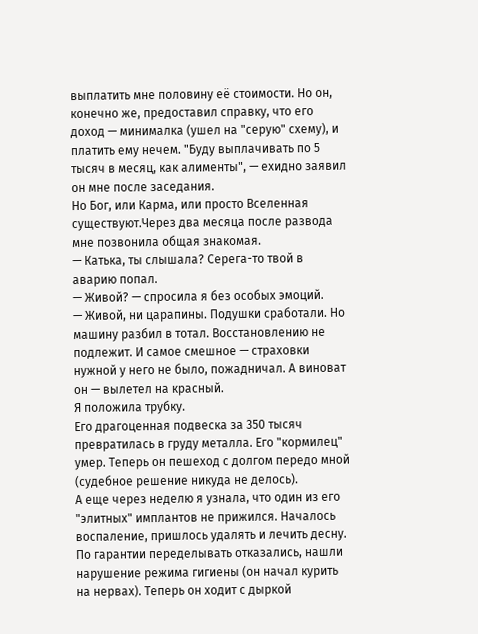выплатить мне половину её стоимости. Но он, конечно же, предоставил справку, что его доход — минималка (ушел на "серую" схему), и платить ему нечем. "Буду выплачивать по 5 тысяч в месяц, как алименты", — ехидно заявил он мне после заседания.
Но Бог, или Карма, или просто Вселенная существуют.Через два месяца после развода мне позвонила общая знакомая.
— Катька, ты слышала? Серега-то твой в аварию попал.
— Живой? — спросила я без особых эмоций.
— Живой, ни царапины. Подушки сработали. Но машину разбил в тотал. Восстановлению не подлежит. И самое смешное — страховки нужной у него не было, пожадничал. А виноват он — вылетел на красный.
Я положила трубку.
Его драгоценная подвеска за 350 тысяч превратилась в груду металла. Его "кормилец" умер. Теперь он пешеход с долгом передо мной (судебное решение никуда не делось).
А еще через неделю я узнала, что один из его "элитных" имплантов не прижился. Началось воспаление, пришлось удалять и лечить десну. По гарантии переделывать отказались, нашли нарушение режима гигиены (он начал курить на нервах). Теперь он ходит с дыркой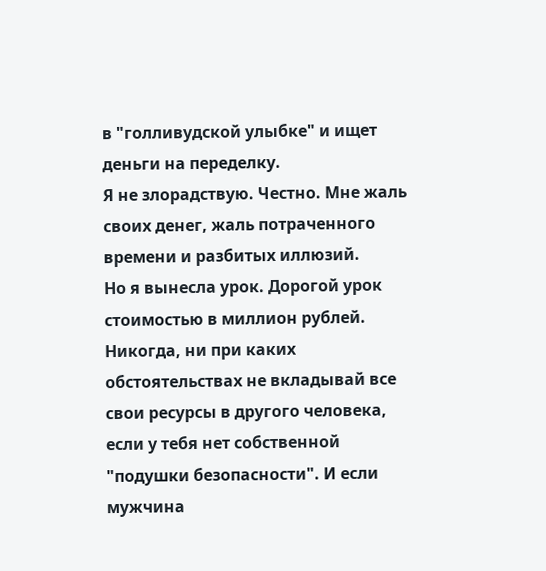в "голливудской улыбке" и ищет деньги на переделку.
Я не злорадствую. Честно. Мне жаль своих денег, жаль потраченного времени и разбитых иллюзий.
Но я вынесла урок. Дорогой урок стоимостью в миллион рублей.
Никогда, ни при каких обстоятельствах не вкладывай все свои ресурсы в другого человека, если у тебя нет собственной "подушки безопасности". И если мужчина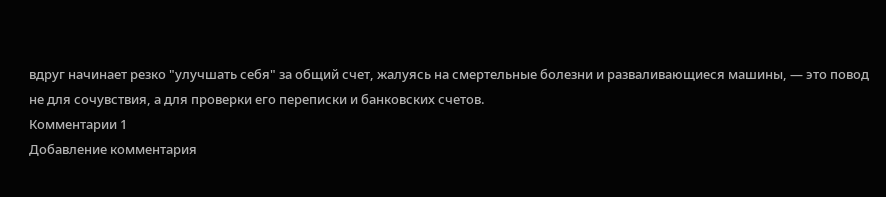вдруг начинает резко "улучшать себя" за общий счет, жалуясь на смертельные болезни и разваливающиеся машины, — это повод не для сочувствия, а для проверки его переписки и банковских счетов.
Комментарии 1
Добавление комментария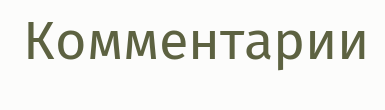Комментарии